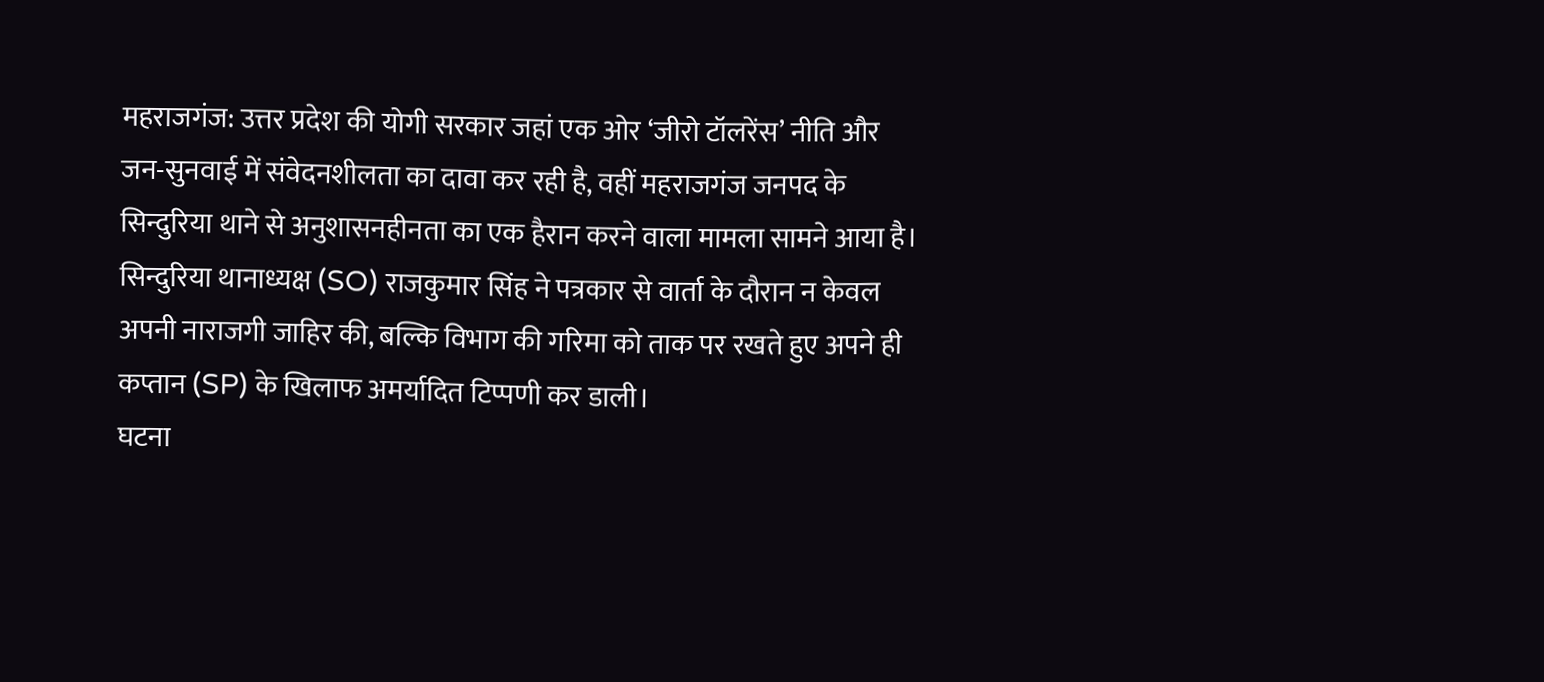महराजगंज: उत्तर प्रदेश की योगी सरकार जहां एक ओर ‘जीरो टॉलरेंस’ नीति और जन-सुनवाई में संवेदनशीलता का दावा कर रही है, वहीं महराजगंज जनपद के सिन्दुरिया थाने से अनुशासनहीनता का एक हैरान करने वाला मामला सामने आया है। सिन्दुरिया थानाध्यक्ष (SO) राजकुमार सिंह ने पत्रकार से वार्ता के दौरान न केवल अपनी नाराजगी जाहिर की, बल्कि विभाग की गरिमा को ताक पर रखते हुए अपने ही कप्तान (SP) के खिलाफ अमर्यादित टिप्पणी कर डाली।
घटना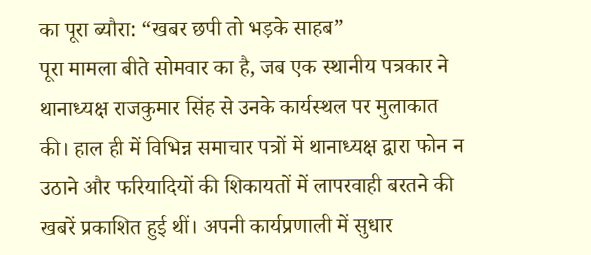का पूरा ब्यौरा: “खबर छपी तो भड़के साहब”
पूरा मामला बीते सोमवार का है, जब एक स्थानीय पत्रकार ने थानाध्यक्ष राजकुमार सिंह से उनके कार्यस्थल पर मुलाकात की। हाल ही में विभिन्न समाचार पत्रों में थानाध्यक्ष द्वारा फोन न उठाने और फरियादियों की शिकायतों में लापरवाही बरतने की खबरें प्रकाशित हुई थीं। अपनी कार्यप्रणाली में सुधार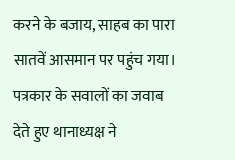करने के बजाय, साहब का पारा सातवें आसमान पर पहुंच गया।
पत्रकार के सवालों का जवाब देते हुए थानाध्यक्ष ने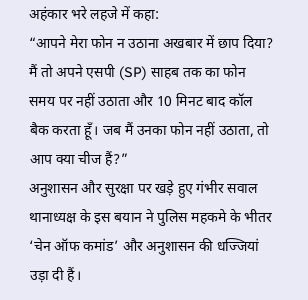अहंकार भरे लहजे में कहा:
“आपने मेरा फोन न उठाना अखबार में छाप दिया? मैं तो अपने एसपी (SP) साहब तक का फोन समय पर नहीं उठाता और 10 मिनट बाद कॉल बैक करता हूँ। जब मैं उनका फोन नहीं उठाता, तो आप क्या चीज हैं?”
अनुशासन और सुरक्षा पर खड़े हुए गंभीर सवाल
थानाध्यक्ष के इस बयान ने पुलिस महकमे के भीतर ‘चेन ऑफ कमांड’ और अनुशासन की धज्जियां उड़ा दी हैं।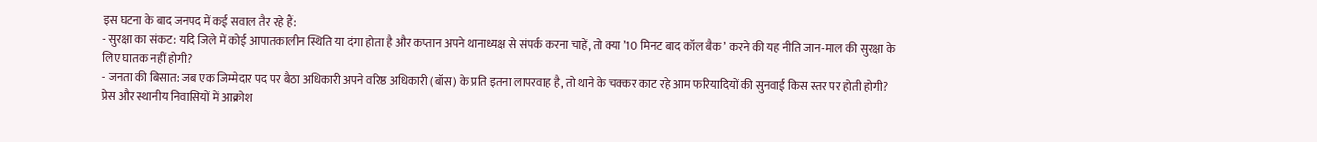इस घटना के बाद जनपद में कई सवाल तैर रहे हैं:
- सुरक्षा का संकट: यदि जिले में कोई आपातकालीन स्थिति या दंगा होता है और कप्तान अपने थानाध्यक्ष से संपर्क करना चाहें, तो क्या ’10 मिनट बाद कॉल बैक’ करने की यह नीति जान-माल की सुरक्षा के लिए घातक नहीं होगी?
- जनता की बिसात: जब एक जिम्मेदार पद पर बैठा अधिकारी अपने वरिष्ठ अधिकारी (बॉस) के प्रति इतना लापरवाह है, तो थाने के चक्कर काट रहे आम फरियादियों की सुनवाई किस स्तर पर होती होगी?
प्रेस और स्थानीय निवासियों में आक्रोश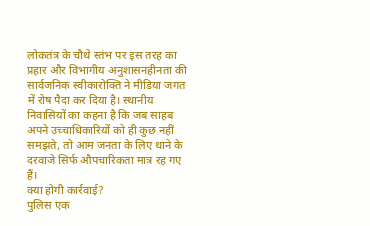लोकतंत्र के चौथे स्तंभ पर इस तरह का प्रहार और विभागीय अनुशासनहीनता की सार्वजनिक स्वीकारोक्ति ने मीडिया जगत में रोष पैदा कर दिया है। स्थानीय निवासियों का कहना है कि जब साहब अपने उच्चाधिकारियों को ही कुछ नहीं समझते, तो आम जनता के लिए थाने के दरवाजे सिर्फ औपचारिकता मात्र रह गए हैं।
क्या होगी कार्रवाई?
पुलिस एक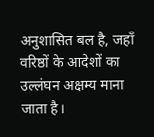अनुशासित बल है, जहाँ वरिष्ठों के आदेशों का उल्लंघन अक्षम्य माना जाता है।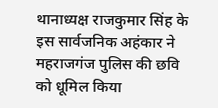थानाध्यक्ष राजकुमार सिंह के इस सार्वजनिक अहंकार ने महराजगंज पुलिस की छवि को धूमिल किया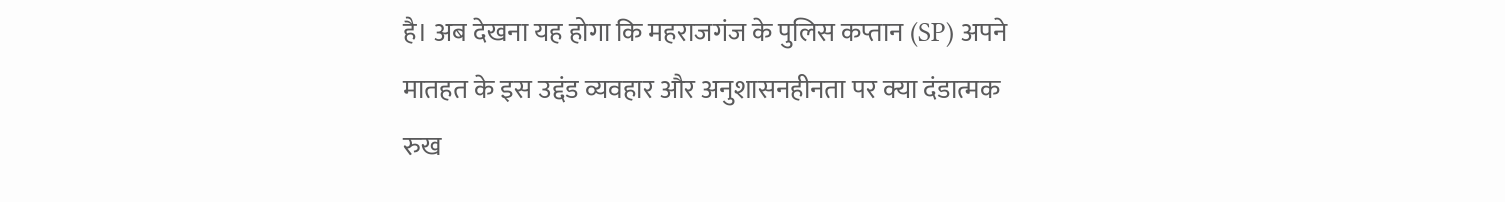है। अब देखना यह होगा कि महराजगंज के पुलिस कप्तान (SP) अपने मातहत के इस उद्दंड व्यवहार और अनुशासनहीनता पर क्या दंडात्मक रुख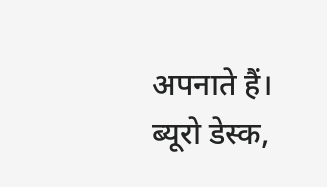अपनाते हैं।
ब्यूरो डेस्क,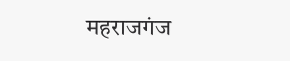महराजगंज